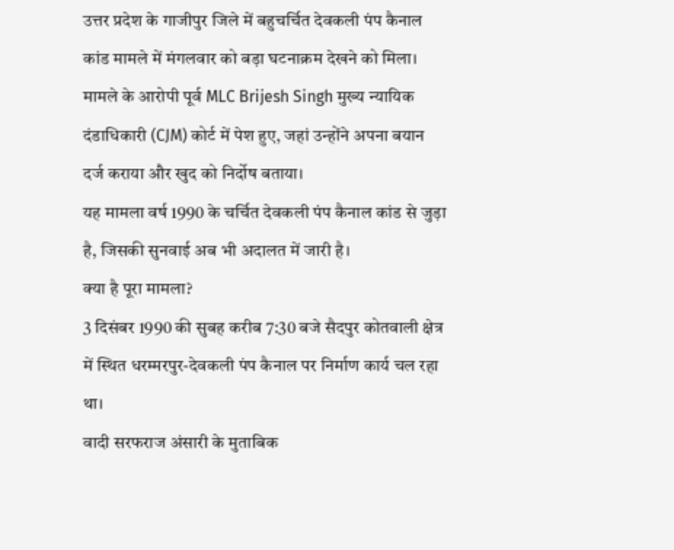उत्तर प्रदेश के गाजीपुर जिले में बहुचर्चित देवकली पंप कैनाल कांड मामले में मंगलवार को बड़ा घटनाक्रम देखने को मिला। मामले के आरोपी पूर्व MLC Brijesh Singh मुख्य न्यायिक दंडाधिकारी (CJM) कोर्ट में पेश हुए, जहां उन्होंने अपना बयान दर्ज कराया और खुद को निर्दोष बताया।
यह मामला वर्ष 1990 के चर्चित देवकली पंप कैनाल कांड से जुड़ा है, जिसकी सुनवाई अब भी अदालत में जारी है।
क्या है पूरा मामला?
3 दिसंबर 1990 की सुबह करीब 7:30 बजे सैदपुर कोतवाली क्षेत्र में स्थित धरम्मरपुर-देवकली पंप कैनाल पर निर्माण कार्य चल रहा था।
वादी सरफराज अंसारी के मुताबिक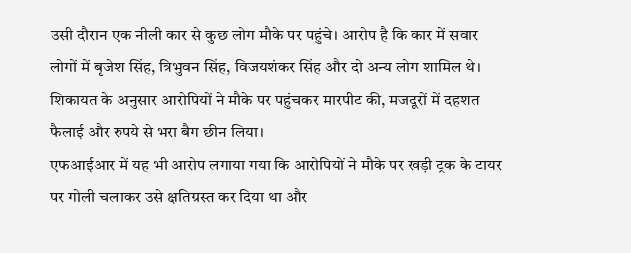उसी दौरान एक नीली कार से कुछ लोग मौके पर पहुंचे। आरोप है कि कार में सवार लोगों में बृजेश सिंह, त्रिभुवन सिंह, विजयशंकर सिंह और दो अन्य लोग शामिल थे।
शिकायत के अनुसार आरोपियों ने मौके पर पहुंचकर मारपीट की, मजदूरों में दहशत फैलाई और रुपये से भरा बैग छीन लिया।
एफआईआर में यह भी आरोप लगाया गया कि आरोपियों ने मौके पर खड़ी ट्रक के टायर पर गोली चलाकर उसे क्षतिग्रस्त कर दिया था और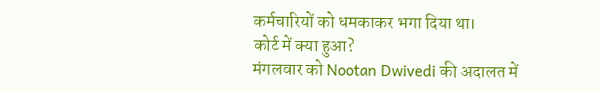कर्मचारियों को धमकाकर भगा दिया था।
कोर्ट में क्या हुआ?
मंगलवार को Nootan Dwivedi की अदालत में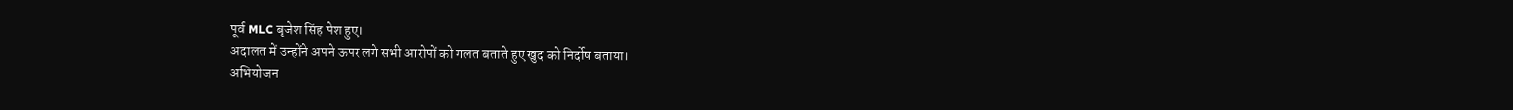पूर्व MLC बृजेश सिंह पेश हुए।
अदालत में उन्होंने अपने ऊपर लगे सभी आरोपों को गलत बताते हुए खुद को निर्दोष बताया।
अभियोजन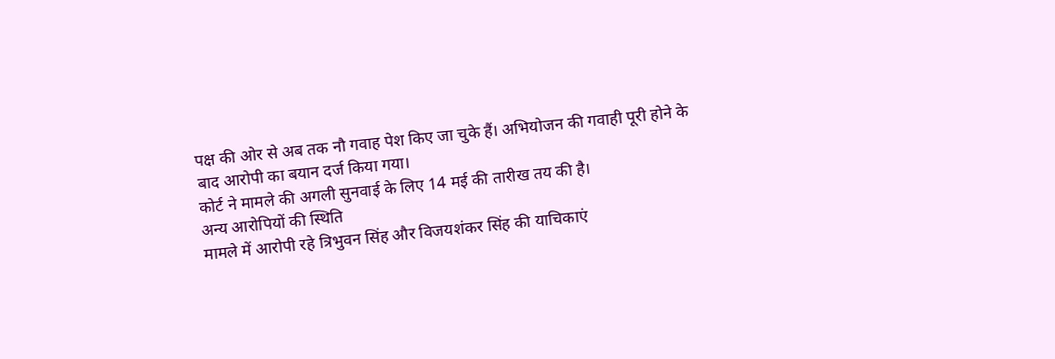पक्ष की ओर से अब तक नौ गवाह पेश किए जा चुके हैं। अभियोजन की गवाही पूरी होने के बाद आरोपी का बयान दर्ज किया गया।
कोर्ट ने मामले की अगली सुनवाई के लिए 14 मई की तारीख तय की है।
अन्य आरोपियों की स्थिति
मामले में आरोपी रहे त्रिभुवन सिंह और विजयशंकर सिंह की याचिकाएं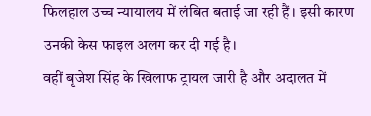फिलहाल उच्च न्यायालय में लंबित बताई जा रही हैं। इसी कारण उनकी केस फाइल अलग कर दी गई है।
वहीं बृजेश सिंह के खिलाफ ट्रायल जारी है और अदालत में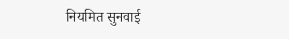नियमित सुनवाई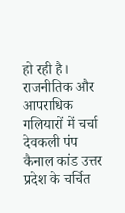हो रही है।
राजनीतिक और आपराधिक गलियारों में चर्चा
देवकली पंप कैनाल कांड उत्तर प्रदेश के चर्चित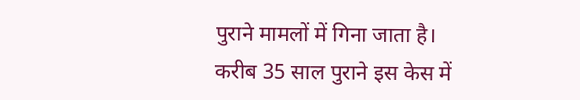पुराने मामलों में गिना जाता है।
करीब 35 साल पुराने इस केस में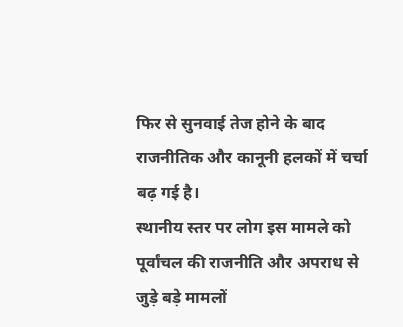फिर से सुनवाई तेज होने के बाद राजनीतिक और कानूनी हलकों में चर्चा बढ़ गई है।
स्थानीय स्तर पर लोग इस मामले को पूर्वांचल की राजनीति और अपराध से जुड़े बड़े मामलों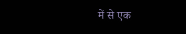में से एक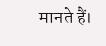मानते हैं।